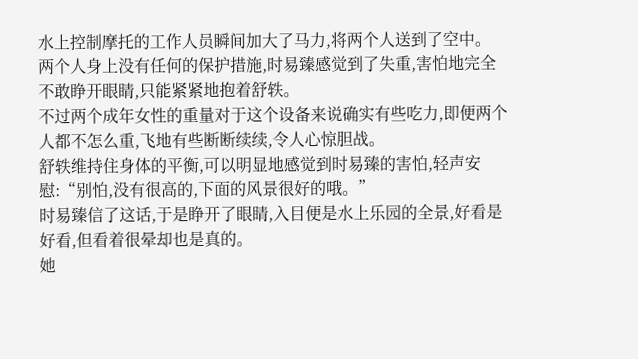水上控制摩托的工作人员瞬间加大了马力,将两个人送到了空中。
两个人身上没有任何的保护措施,时易臻感觉到了失重,害怕地完全不敢睁开眼睛,只能紧紧地抱着舒轶。
不过两个成年女性的重量对于这个设备来说确实有些吃力,即便两个人都不怎么重,飞地有些断断续续,令人心惊胆战。
舒轶维持住身体的平衡,可以明显地感觉到时易臻的害怕,轻声安慰:“别怕,没有很高的,下面的风景很好的哦。”
时易臻信了这话,于是睁开了眼睛,入目便是水上乐园的全景,好看是好看,但看着很晕却也是真的。
她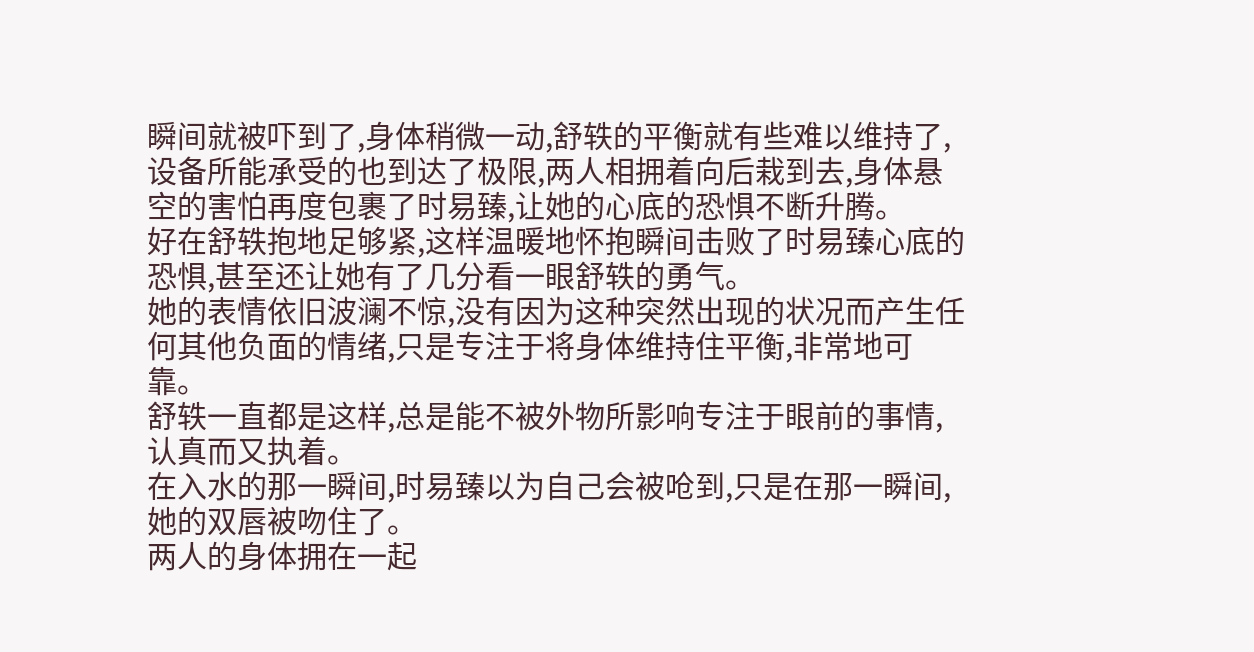瞬间就被吓到了,身体稍微一动,舒轶的平衡就有些难以维持了,设备所能承受的也到达了极限,两人相拥着向后栽到去,身体悬空的害怕再度包裹了时易臻,让她的心底的恐惧不断升腾。
好在舒轶抱地足够紧,这样温暖地怀抱瞬间击败了时易臻心底的恐惧,甚至还让她有了几分看一眼舒轶的勇气。
她的表情依旧波澜不惊,没有因为这种突然出现的状况而产生任何其他负面的情绪,只是专注于将身体维持住平衡,非常地可靠。
舒轶一直都是这样,总是能不被外物所影响专注于眼前的事情,认真而又执着。
在入水的那一瞬间,时易臻以为自己会被呛到,只是在那一瞬间,她的双唇被吻住了。
两人的身体拥在一起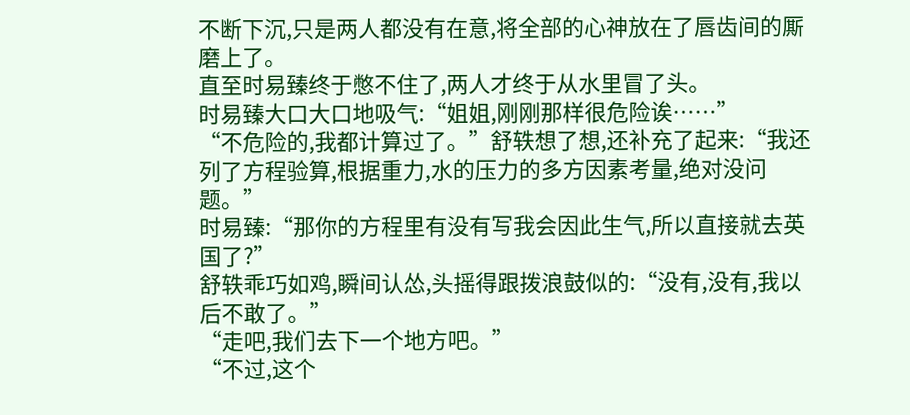不断下沉,只是两人都没有在意,将全部的心神放在了唇齿间的厮磨上了。
直至时易臻终于憋不住了,两人才终于从水里冒了头。
时易臻大口大口地吸气:“姐姐,刚刚那样很危险诶……”
“不危险的,我都计算过了。”舒轶想了想,还补充了起来:“我还列了方程验算,根据重力,水的压力的多方因素考量,绝对没问题。”
时易臻:“那你的方程里有没有写我会因此生气,所以直接就去英国了?”
舒轶乖巧如鸡,瞬间认怂,头摇得跟拨浪鼓似的:“没有,没有,我以后不敢了。”
“走吧,我们去下一个地方吧。”
“不过,这个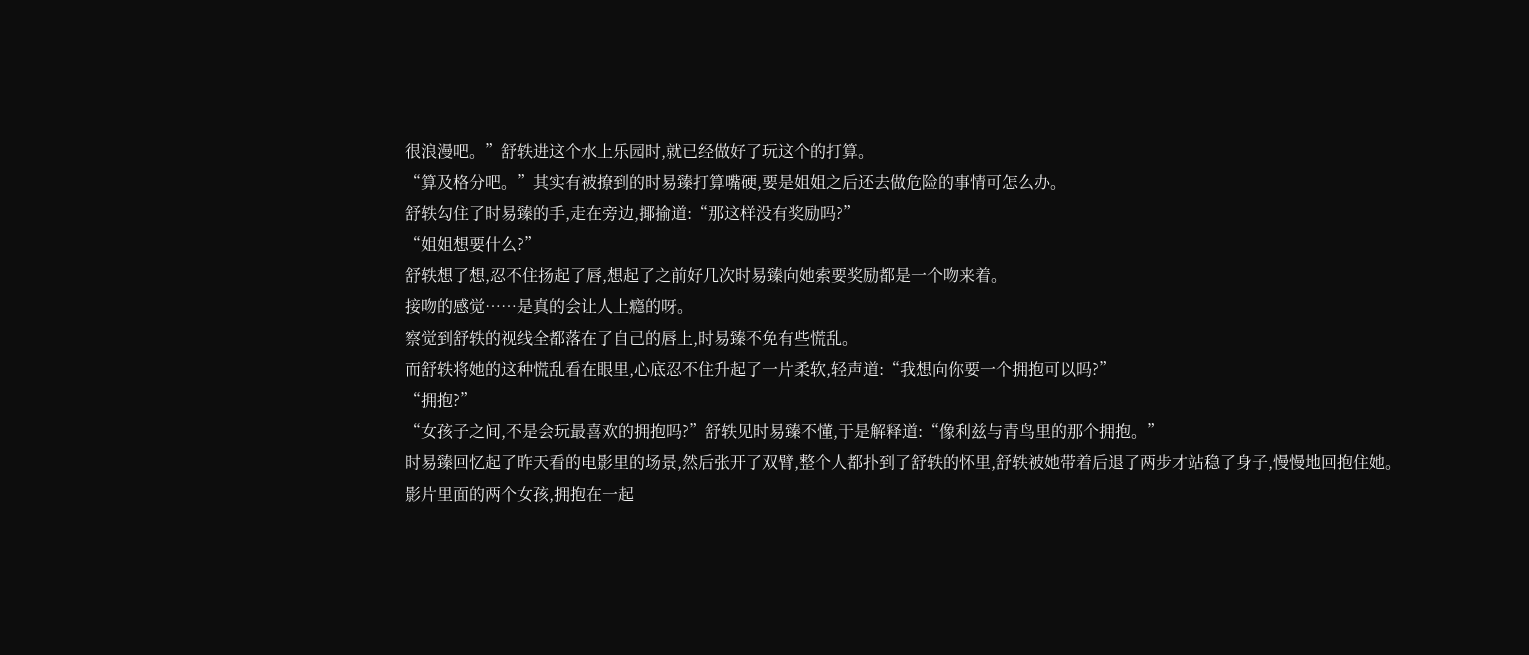很浪漫吧。”舒轶进这个水上乐园时,就已经做好了玩这个的打算。
“算及格分吧。”其实有被撩到的时易臻打算嘴硬,要是姐姐之后还去做危险的事情可怎么办。
舒轶勾住了时易臻的手,走在旁边,揶揄道:“那这样没有奖励吗?”
“姐姐想要什么?”
舒轶想了想,忍不住扬起了唇,想起了之前好几次时易臻向她索要奖励都是一个吻来着。
接吻的感觉……是真的会让人上瘾的呀。
察觉到舒轶的视线全都落在了自己的唇上,时易臻不免有些慌乱。
而舒轶将她的这种慌乱看在眼里,心底忍不住升起了一片柔软,轻声道:“我想向你要一个拥抱可以吗?”
“拥抱?”
“女孩子之间,不是会玩最喜欢的拥抱吗?”舒轶见时易臻不懂,于是解释道:“像利兹与青鸟里的那个拥抱。”
时易臻回忆起了昨天看的电影里的场景,然后张开了双臂,整个人都扑到了舒轶的怀里,舒轶被她带着后退了两步才站稳了身子,慢慢地回抱住她。
影片里面的两个女孩,拥抱在一起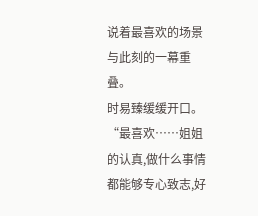说着最喜欢的场景与此刻的一幕重叠。
时易臻缓缓开口。
“最喜欢……姐姐的认真,做什么事情都能够专心致志,好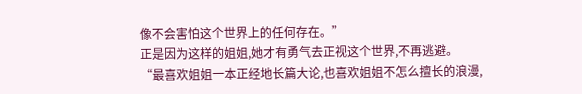像不会害怕这个世界上的任何存在。”
正是因为这样的姐姐,她才有勇气去正视这个世界,不再逃避。
“最喜欢姐姐一本正经地长篇大论,也喜欢姐姐不怎么擅长的浪漫,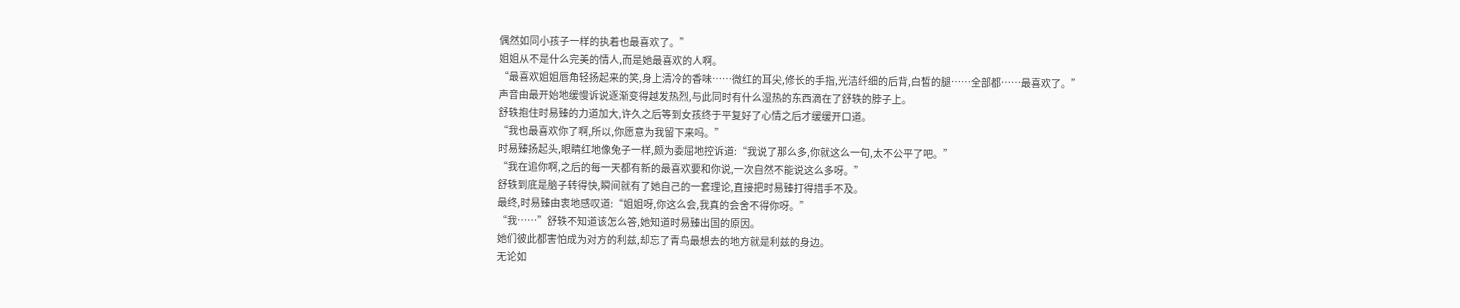偶然如同小孩子一样的执着也最喜欢了。”
姐姐从不是什么完美的情人,而是她最喜欢的人啊。
“最喜欢姐姐唇角轻扬起来的笑,身上清冷的香味……微红的耳尖,修长的手指,光洁纤细的后背,白皙的腿……全部都……最喜欢了。”
声音由最开始地缓慢诉说逐渐变得越发热烈,与此同时有什么湿热的东西滴在了舒轶的脖子上。
舒轶抱住时易臻的力道加大,许久之后等到女孩终于平复好了心情之后才缓缓开口道。
“我也最喜欢你了啊,所以,你愿意为我留下来吗。”
时易臻扬起头,眼睛红地像兔子一样,颇为委屈地控诉道:“我说了那么多,你就这么一句,太不公平了吧。”
“我在追你啊,之后的每一天都有新的最喜欢要和你说,一次自然不能说这么多呀。”
舒轶到底是脑子转得快,瞬间就有了她自己的一套理论,直接把时易臻打得措手不及。
最终,时易臻由衷地感叹道:“姐姐呀,你这么会,我真的会舍不得你呀。”
“我……”舒轶不知道该怎么答,她知道时易臻出国的原因。
她们彼此都害怕成为对方的利兹,却忘了青鸟最想去的地方就是利兹的身边。
无论如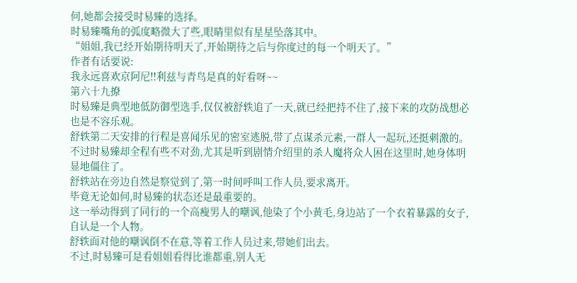何,她都会接受时易臻的选择。
时易臻嘴角的弧度略微大了些,眼睛里似有星星坠落其中。
“姐姐,我已经开始期待明天了,开始期待之后与你度过的每一个明天了。”
作者有话要说:
我永远喜欢京阿尼!!利兹与青鸟是真的好看呀~~
第六十九撩
时易臻是典型地低防御型选手,仅仅被舒轶追了一天,就已经把持不住了,接下来的攻防战想必也是不容乐观。
舒轶第二天安排的行程是喜闻乐见的密室逃脱,带了点谋杀元素,一群人一起玩,还挺刺激的。
不过时易臻却全程有些不对劲,尤其是听到剧情介绍里的杀人魔将众人困在这里时,她身体明显地僵住了。
舒轶站在旁边自然是察觉到了,第一时间呼叫工作人员,要求离开。
毕竟无论如何,时易臻的状态还是最重要的。
这一举动得到了同行的一个高瘦男人的嘲讽,他染了个小黄毛,身边站了一个衣着暴露的女子,自认是一个人物。
舒轶面对他的嘲讽倒不在意,等着工作人员过来,带她们出去。
不过,时易臻可是看姐姐看得比谁都重,别人无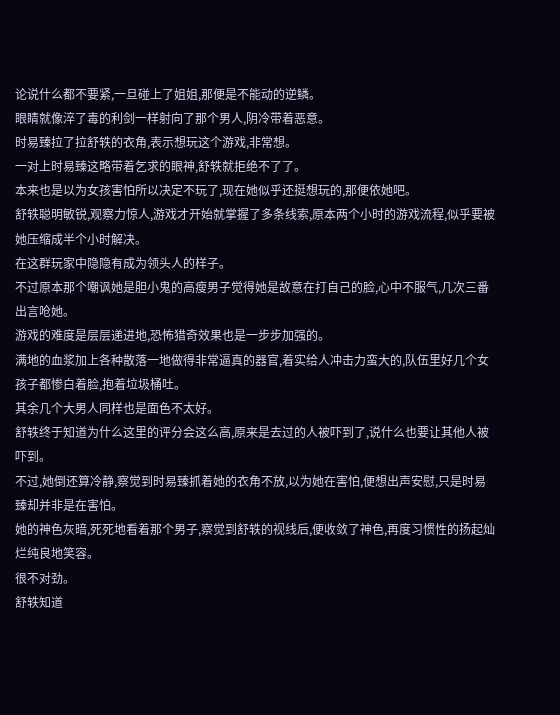论说什么都不要紧,一旦碰上了姐姐,那便是不能动的逆鳞。
眼睛就像淬了毒的利剑一样射向了那个男人,阴冷带着恶意。
时易臻拉了拉舒轶的衣角,表示想玩这个游戏,非常想。
一对上时易臻这略带着乞求的眼神,舒轶就拒绝不了了。
本来也是以为女孩害怕所以决定不玩了,现在她似乎还挺想玩的,那便依她吧。
舒轶聪明敏锐,观察力惊人,游戏才开始就掌握了多条线索,原本两个小时的游戏流程,似乎要被她压缩成半个小时解决。
在这群玩家中隐隐有成为领头人的样子。
不过原本那个嘲讽她是胆小鬼的高瘦男子觉得她是故意在打自己的脸,心中不服气,几次三番出言呛她。
游戏的难度是层层递进地,恐怖猎奇效果也是一步步加强的。
满地的血浆加上各种散落一地做得非常逼真的器官,着实给人冲击力蛮大的,队伍里好几个女孩子都惨白着脸,抱着垃圾桶吐。
其余几个大男人同样也是面色不太好。
舒轶终于知道为什么这里的评分会这么高,原来是去过的人被吓到了,说什么也要让其他人被吓到。
不过,她倒还算冷静,察觉到时易臻抓着她的衣角不放,以为她在害怕,便想出声安慰,只是时易臻却并非是在害怕。
她的神色灰暗,死死地看着那个男子,察觉到舒轶的视线后,便收敛了神色,再度习惯性的扬起灿烂纯良地笑容。
很不对劲。
舒轶知道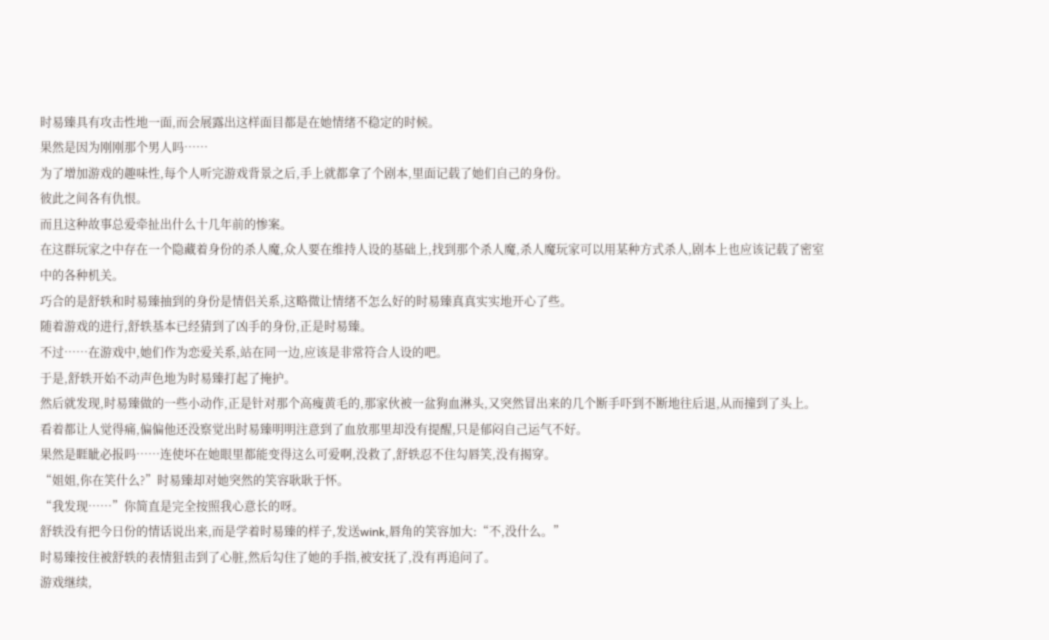时易臻具有攻击性地一面,而会展露出这样面目都是在她情绪不稳定的时候。
果然是因为刚刚那个男人吗……
为了增加游戏的趣味性,每个人听完游戏背景之后,手上就都拿了个剧本,里面记载了她们自己的身份。
彼此之间各有仇恨。
而且这种故事总爱牵扯出什么十几年前的惨案。
在这群玩家之中存在一个隐藏着身份的杀人魔,众人要在维持人设的基础上,找到那个杀人魔,杀人魔玩家可以用某种方式杀人,剧本上也应该记载了密室中的各种机关。
巧合的是舒轶和时易臻抽到的身份是情侣关系,这略微让情绪不怎么好的时易臻真真实实地开心了些。
随着游戏的进行,舒轶基本已经猜到了凶手的身份,正是时易臻。
不过……在游戏中,她们作为恋爱关系,站在同一边,应该是非常符合人设的吧。
于是,舒轶开始不动声色地为时易臻打起了掩护。
然后就发现,时易臻做的一些小动作,正是针对那个高瘦黄毛的,那家伙被一盆狗血淋头,又突然冒出来的几个断手吓到不断地往后退,从而撞到了头上。
看着都让人觉得痛,偏偏他还没察觉出时易臻明明注意到了血放那里却没有提醒,只是郁闷自己运气不好。
果然是睚眦必报吗……连使坏在她眼里都能变得这么可爱啊,没救了,舒轶忍不住勾唇笑,没有揭穿。
“姐姐,你在笑什么?”时易臻却对她突然的笑容耿耿于怀。
“我发现……”你简直是完全按照我心意长的呀。
舒轶没有把今日份的情话说出来,而是学着时易臻的样子,发送wink,唇角的笑容加大:“不,没什么。”
时易臻按住被舒轶的表情狙击到了心脏,然后勾住了她的手指,被安抚了,没有再追问了。
游戏继续,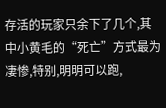存活的玩家只余下了几个,其中小黄毛的“死亡”方式最为凄惨,特别,明明可以跑,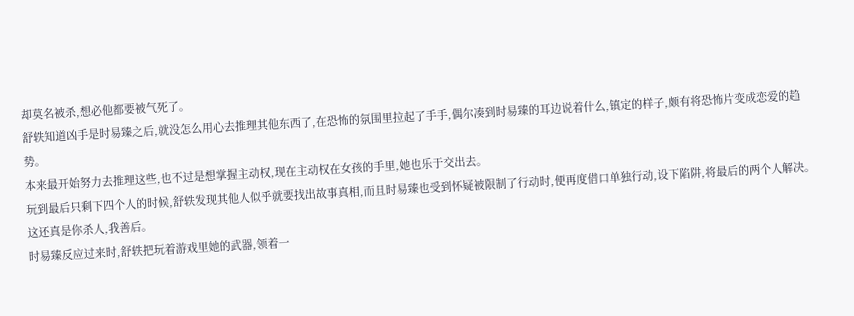却莫名被杀,想必他都要被气死了。
舒轶知道凶手是时易臻之后,就没怎么用心去推理其他东西了,在恐怖的氛围里拉起了手手,偶尔凑到时易臻的耳边说着什么,镇定的样子,颇有将恐怖片变成恋爱的趋势。
本来最开始努力去推理这些,也不过是想掌握主动权,现在主动权在女孩的手里,她也乐于交出去。
玩到最后只剩下四个人的时候,舒轶发现其他人似乎就要找出故事真相,而且时易臻也受到怀疑被限制了行动时,便再度借口单独行动,设下陷阱,将最后的两个人解决。
这还真是你杀人,我善后。
时易臻反应过来时,舒轶把玩着游戏里她的武器,领着一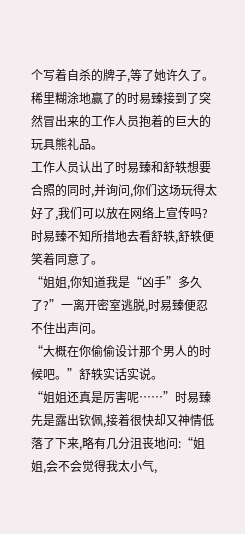个写着自杀的牌子,等了她许久了。
稀里糊涂地赢了的时易臻接到了突然冒出来的工作人员抱着的巨大的玩具熊礼品。
工作人员认出了时易臻和舒轶想要合照的同时,并询问,你们这场玩得太好了,我们可以放在网络上宣传吗?
时易臻不知所措地去看舒轶,舒轶便笑着同意了。
“姐姐,你知道我是“凶手”多久了?”一离开密室逃脱,时易臻便忍不住出声问。
“大概在你偷偷设计那个男人的时候吧。”舒轶实话实说。
“姐姐还真是厉害呢……”时易臻先是露出钦佩,接着很快却又神情低落了下来,略有几分沮丧地问:“姐姐,会不会觉得我太小气,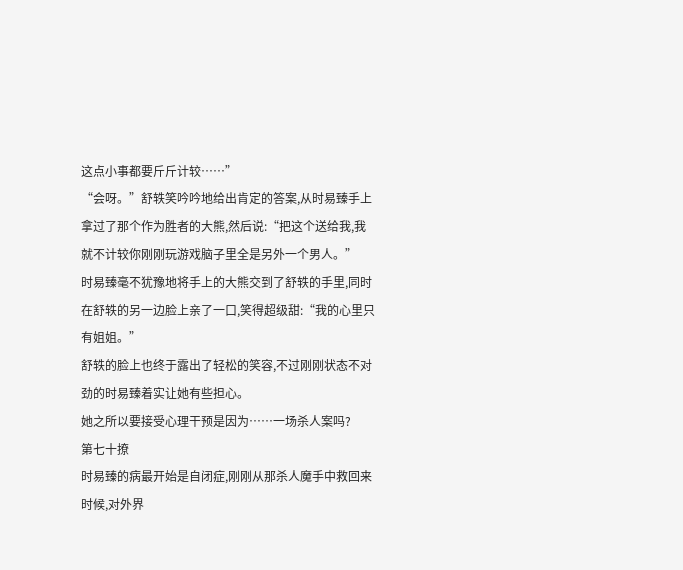这点小事都要斤斤计较……”
“会呀。”舒轶笑吟吟地给出肯定的答案,从时易臻手上拿过了那个作为胜者的大熊,然后说:“把这个送给我,我就不计较你刚刚玩游戏脑子里全是另外一个男人。”
时易臻毫不犹豫地将手上的大熊交到了舒轶的手里,同时在舒轶的另一边脸上亲了一口,笑得超级甜:“我的心里只有姐姐。”
舒轶的脸上也终于露出了轻松的笑容,不过刚刚状态不对劲的时易臻着实让她有些担心。
她之所以要接受心理干预是因为……一场杀人案吗?
第七十撩
时易臻的病最开始是自闭症,刚刚从那杀人魔手中救回来时候,对外界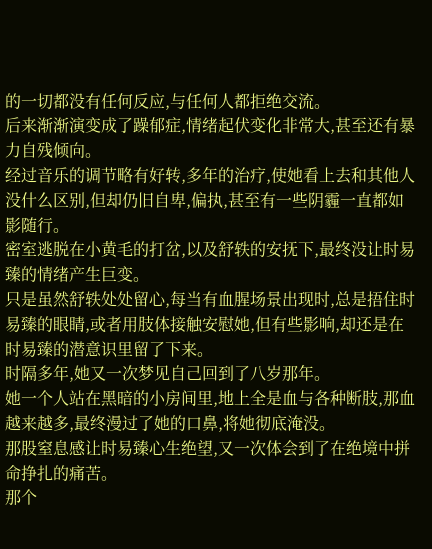的一切都没有任何反应,与任何人都拒绝交流。
后来渐渐演变成了躁郁症,情绪起伏变化非常大,甚至还有暴力自残倾向。
经过音乐的调节略有好转,多年的治疗,使她看上去和其他人没什么区别,但却仍旧自卑,偏执,甚至有一些阴霾一直都如影随行。
密室逃脱在小黄毛的打岔,以及舒轶的安抚下,最终没让时易臻的情绪产生巨变。
只是虽然舒轶处处留心,每当有血腥场景出现时,总是捂住时易臻的眼睛,或者用肢体接触安慰她,但有些影响,却还是在时易臻的潜意识里留了下来。
时隔多年,她又一次梦见自己回到了八岁那年。
她一个人站在黑暗的小房间里,地上全是血与各种断肢,那血越来越多,最终漫过了她的口鼻,将她彻底淹没。
那股窒息感让时易臻心生绝望,又一次体会到了在绝境中拼命挣扎的痛苦。
那个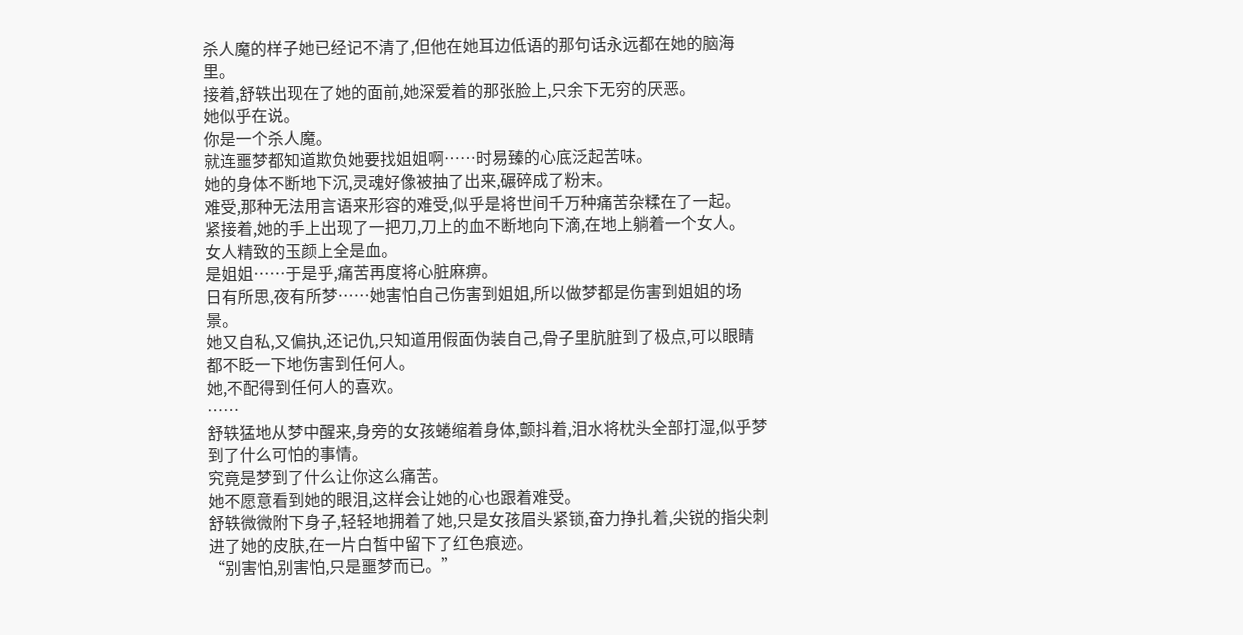杀人魔的样子她已经记不清了,但他在她耳边低语的那句话永远都在她的脑海里。
接着,舒轶出现在了她的面前,她深爱着的那张脸上,只余下无穷的厌恶。
她似乎在说。
你是一个杀人魔。
就连噩梦都知道欺负她要找姐姐啊……时易臻的心底泛起苦味。
她的身体不断地下沉,灵魂好像被抽了出来,碾碎成了粉末。
难受,那种无法用言语来形容的难受,似乎是将世间千万种痛苦杂糅在了一起。
紧接着,她的手上出现了一把刀,刀上的血不断地向下滴,在地上躺着一个女人。
女人精致的玉颜上全是血。
是姐姐……于是乎,痛苦再度将心脏麻痹。
日有所思,夜有所梦……她害怕自己伤害到姐姐,所以做梦都是伤害到姐姐的场景。
她又自私,又偏执,还记仇,只知道用假面伪装自己,骨子里肮脏到了极点,可以眼睛都不眨一下地伤害到任何人。
她,不配得到任何人的喜欢。
……
舒轶猛地从梦中醒来,身旁的女孩蜷缩着身体,颤抖着,泪水将枕头全部打湿,似乎梦到了什么可怕的事情。
究竟是梦到了什么让你这么痛苦。
她不愿意看到她的眼泪,这样会让她的心也跟着难受。
舒轶微微附下身子,轻轻地拥着了她,只是女孩眉头紧锁,奋力挣扎着,尖锐的指尖刺进了她的皮肤,在一片白皙中留下了红色痕迹。
“别害怕,别害怕,只是噩梦而已。”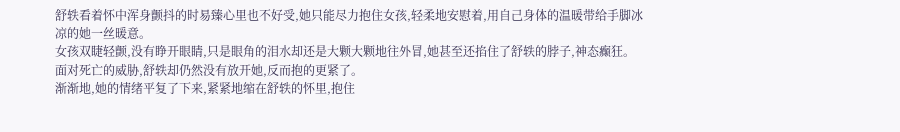舒轶看着怀中浑身颤抖的时易臻心里也不好受,她只能尽力抱住女孩,轻柔地安慰着,用自己身体的温暖带给手脚冰凉的她一丝暖意。
女孩双睫轻颤,没有睁开眼睛,只是眼角的泪水却还是大颗大颗地往外冒,她甚至还掐住了舒轶的脖子,神态癫狂。
面对死亡的威胁,舒轶却仍然没有放开她,反而抱的更紧了。
渐渐地,她的情绪平复了下来,紧紧地缩在舒轶的怀里,抱住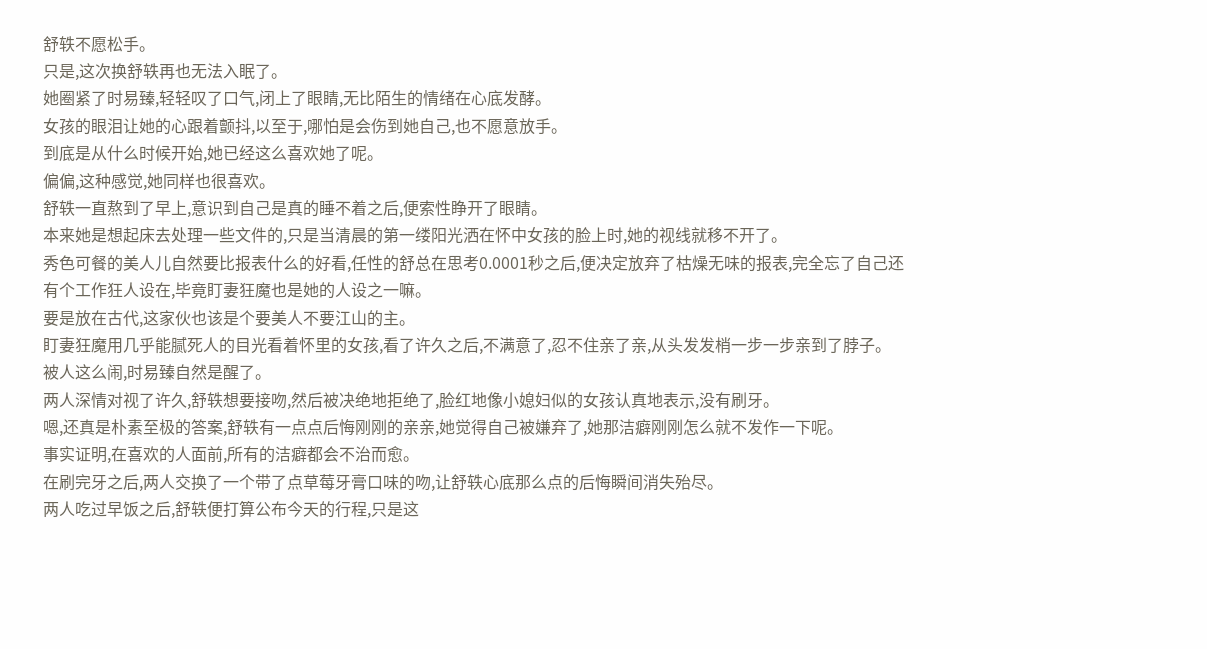舒轶不愿松手。
只是,这次换舒轶再也无法入眠了。
她圈紧了时易臻,轻轻叹了口气,闭上了眼睛,无比陌生的情绪在心底发酵。
女孩的眼泪让她的心跟着颤抖,以至于,哪怕是会伤到她自己,也不愿意放手。
到底是从什么时候开始,她已经这么喜欢她了呢。
偏偏,这种感觉,她同样也很喜欢。
舒轶一直熬到了早上,意识到自己是真的睡不着之后,便索性睁开了眼睛。
本来她是想起床去处理一些文件的,只是当清晨的第一缕阳光洒在怀中女孩的脸上时,她的视线就移不开了。
秀色可餐的美人儿自然要比报表什么的好看,任性的舒总在思考0.0001秒之后,便决定放弃了枯燥无味的报表,完全忘了自己还有个工作狂人设在,毕竟盯妻狂魔也是她的人设之一嘛。
要是放在古代,这家伙也该是个要美人不要江山的主。
盯妻狂魔用几乎能腻死人的目光看着怀里的女孩,看了许久之后,不满意了,忍不住亲了亲,从头发发梢一步一步亲到了脖子。
被人这么闹,时易臻自然是醒了。
两人深情对视了许久,舒轶想要接吻,然后被决绝地拒绝了,脸红地像小媳妇似的女孩认真地表示,没有刷牙。
嗯,还真是朴素至极的答案,舒轶有一点点后悔刚刚的亲亲,她觉得自己被嫌弃了,她那洁癖刚刚怎么就不发作一下呢。
事实证明,在喜欢的人面前,所有的洁癖都会不治而愈。
在刷完牙之后,两人交换了一个带了点草莓牙膏口味的吻,让舒轶心底那么点的后悔瞬间消失殆尽。
两人吃过早饭之后,舒轶便打算公布今天的行程,只是这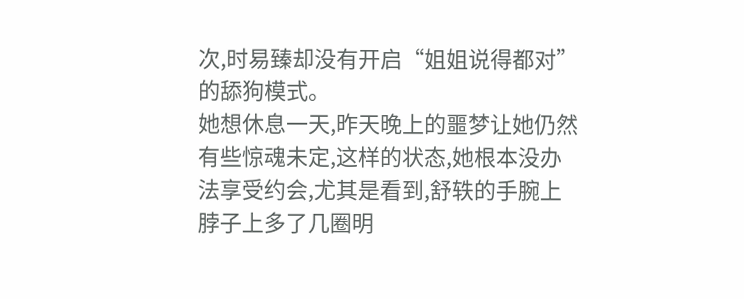次,时易臻却没有开启“姐姐说得都对”的舔狗模式。
她想休息一天,昨天晚上的噩梦让她仍然有些惊魂未定,这样的状态,她根本没办法享受约会,尤其是看到,舒轶的手腕上脖子上多了几圈明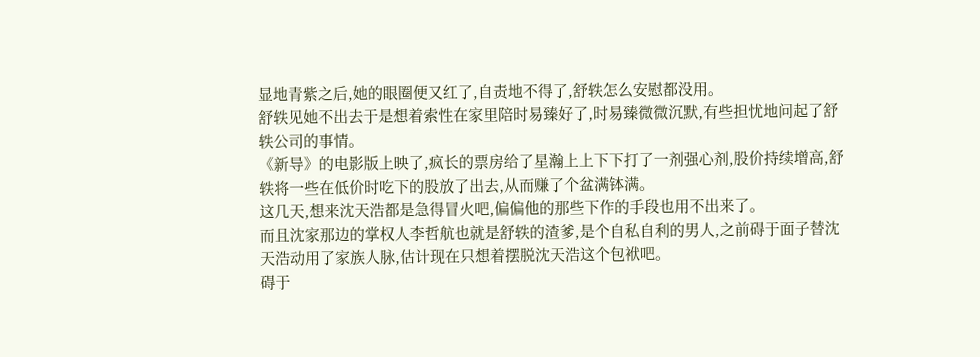显地青紫之后,她的眼圈便又红了,自责地不得了,舒轶怎么安慰都没用。
舒轶见她不出去于是想着索性在家里陪时易臻好了,时易臻微微沉默,有些担忧地问起了舒轶公司的事情。
《新导》的电影版上映了,疯长的票房给了星瀚上上下下打了一剂强心剂,股价持续增高,舒轶将一些在低价时吃下的股放了出去,从而赚了个盆满钵满。
这几天,想来沈天浩都是急得冒火吧,偏偏他的那些下作的手段也用不出来了。
而且沈家那边的掌权人李哲航也就是舒轶的渣爹,是个自私自利的男人,之前碍于面子替沈天浩动用了家族人脉,估计现在只想着摆脱沈天浩这个包袱吧。
碍于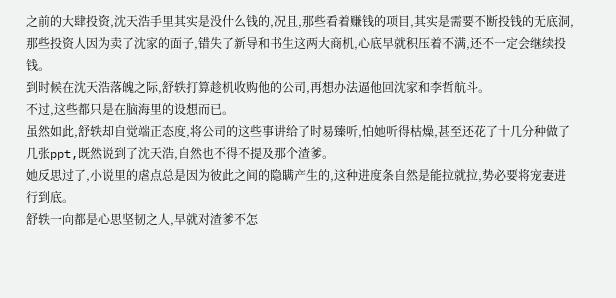之前的大肆投资,沈天浩手里其实是没什么钱的,况且,那些看着赚钱的项目,其实是需要不断投钱的无底洞,那些投资人因为卖了沈家的面子,错失了新导和书生这两大商机,心底早就积压着不满,还不一定会继续投钱。
到时候在沈天浩落魄之际,舒轶打算趁机收购他的公司,再想办法逼他回沈家和李哲航斗。
不过,这些都只是在脑海里的设想而已。
虽然如此,舒轶却自觉端正态度,将公司的这些事讲给了时易臻听,怕她听得枯燥,甚至还花了十几分种做了几张ppt,既然说到了沈天浩,自然也不得不提及那个渣爹。
她反思过了,小说里的虐点总是因为彼此之间的隐瞒产生的,这种进度条自然是能拉就拉,势必要将宠妻进行到底。
舒轶一向都是心思坚韧之人,早就对渣爹不怎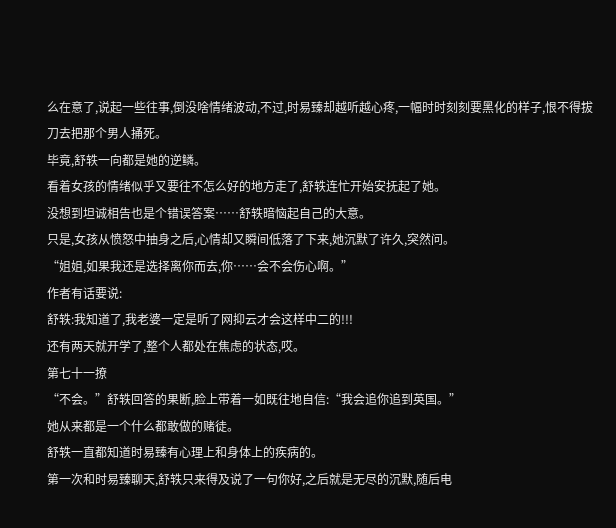么在意了,说起一些往事,倒没啥情绪波动,不过,时易臻却越听越心疼,一幅时时刻刻要黑化的样子,恨不得拔刀去把那个男人捅死。
毕竟,舒轶一向都是她的逆鳞。
看着女孩的情绪似乎又要往不怎么好的地方走了,舒轶连忙开始安抚起了她。
没想到坦诚相告也是个错误答案……舒轶暗恼起自己的大意。
只是,女孩从愤怒中抽身之后,心情却又瞬间低落了下来,她沉默了许久,突然问。
“姐姐,如果我还是选择离你而去,你……会不会伤心啊。”
作者有话要说:
舒轶:我知道了,我老婆一定是听了网抑云才会这样中二的!!!
还有两天就开学了,整个人都处在焦虑的状态,哎。
第七十一撩
“不会。”舒轶回答的果断,脸上带着一如既往地自信:“我会追你追到英国。”
她从来都是一个什么都敢做的赌徒。
舒轶一直都知道时易臻有心理上和身体上的疾病的。
第一次和时易臻聊天,舒轶只来得及说了一句你好,之后就是无尽的沉默,随后电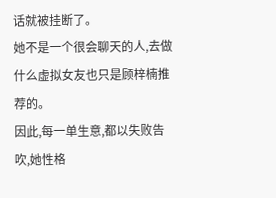话就被挂断了。
她不是一个很会聊天的人,去做什么虚拟女友也只是顾梓楠推荐的。
因此,每一单生意,都以失败告吹,她性格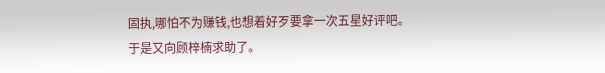固执,哪怕不为赚钱,也想着好歹要拿一次五星好评吧。
于是又向顾梓楠求助了。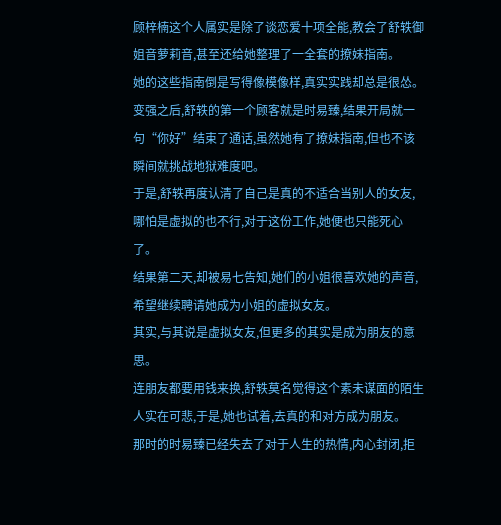顾梓楠这个人属实是除了谈恋爱十项全能,教会了舒轶御姐音萝莉音,甚至还给她整理了一全套的撩妹指南。
她的这些指南倒是写得像模像样,真实实践却总是很怂。
变强之后,舒轶的第一个顾客就是时易臻,结果开局就一句“你好”结束了通话,虽然她有了撩妹指南,但也不该瞬间就挑战地狱难度吧。
于是,舒轶再度认清了自己是真的不适合当别人的女友,哪怕是虚拟的也不行,对于这份工作,她便也只能死心了。
结果第二天,却被易七告知,她们的小姐很喜欢她的声音,希望继续聘请她成为小姐的虚拟女友。
其实,与其说是虚拟女友,但更多的其实是成为朋友的意思。
连朋友都要用钱来换,舒轶莫名觉得这个素未谋面的陌生人实在可悲,于是,她也试着,去真的和对方成为朋友。
那时的时易臻已经失去了对于人生的热情,内心封闭,拒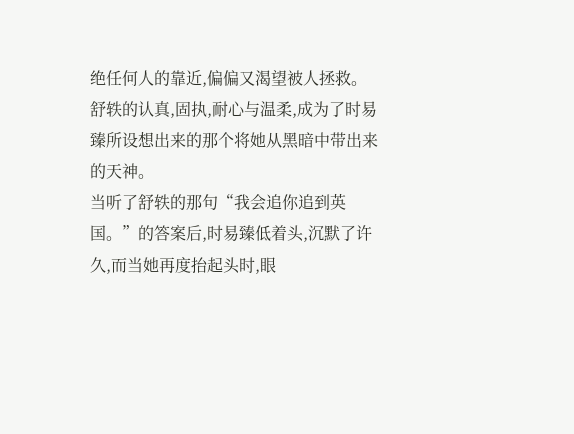绝任何人的靠近,偏偏又渴望被人拯救。
舒轶的认真,固执,耐心与温柔,成为了时易臻所设想出来的那个将她从黑暗中带出来的天神。
当听了舒轶的那句“我会追你追到英国。”的答案后,时易臻低着头,沉默了许久,而当她再度抬起头时,眼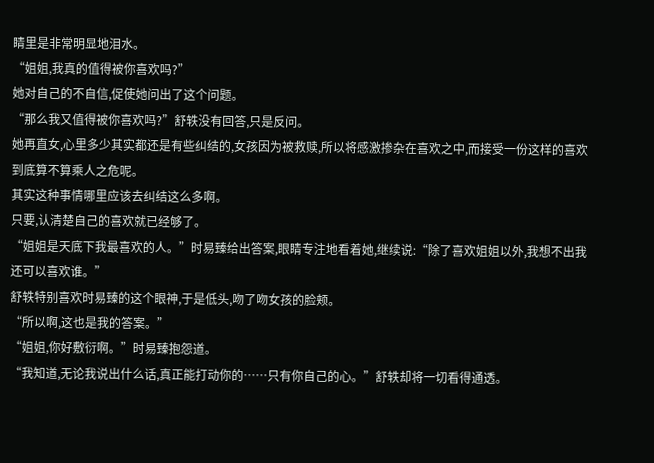睛里是非常明显地泪水。
“姐姐,我真的值得被你喜欢吗?”
她对自己的不自信,促使她问出了这个问题。
“那么我又值得被你喜欢吗?”舒轶没有回答,只是反问。
她再直女,心里多少其实都还是有些纠结的,女孩因为被救赎,所以将感激掺杂在喜欢之中,而接受一份这样的喜欢到底算不算乘人之危呢。
其实这种事情哪里应该去纠结这么多啊。
只要,认清楚自己的喜欢就已经够了。
“姐姐是天底下我最喜欢的人。”时易臻给出答案,眼睛专注地看着她,继续说:“除了喜欢姐姐以外,我想不出我还可以喜欢谁。”
舒轶特别喜欢时易臻的这个眼神,于是低头,吻了吻女孩的脸颊。
“所以啊,这也是我的答案。”
“姐姐,你好敷衍啊。”时易臻抱怨道。
“我知道,无论我说出什么话,真正能打动你的……只有你自己的心。”舒轶却将一切看得通透。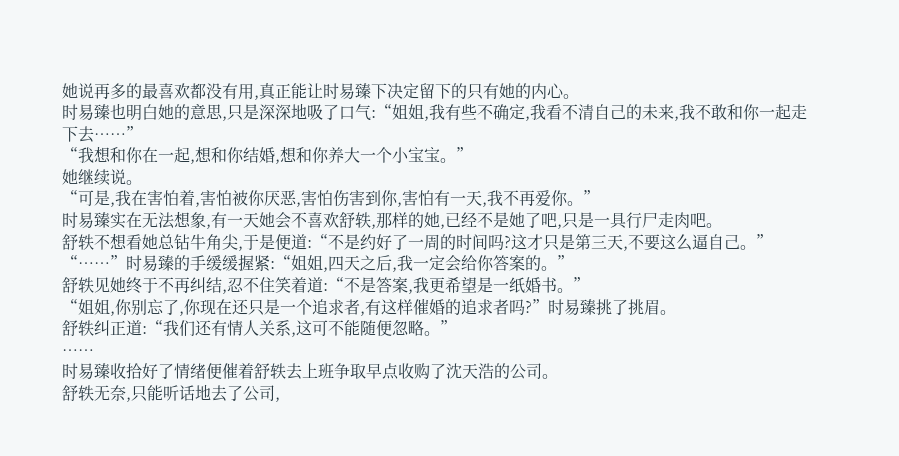她说再多的最喜欢都没有用,真正能让时易臻下决定留下的只有她的内心。
时易臻也明白她的意思,只是深深地吸了口气:“姐姐,我有些不确定,我看不清自己的未来,我不敢和你一起走下去……”
“我想和你在一起,想和你结婚,想和你养大一个小宝宝。”
她继续说。
“可是,我在害怕着,害怕被你厌恶,害怕伤害到你,害怕有一天,我不再爱你。”
时易臻实在无法想象,有一天她会不喜欢舒轶,那样的她,已经不是她了吧,只是一具行尸走肉吧。
舒轶不想看她总钻牛角尖,于是便道:“不是约好了一周的时间吗?这才只是第三天,不要这么逼自己。”
“……”时易臻的手缓缓握紧:“姐姐,四天之后,我一定会给你答案的。”
舒轶见她终于不再纠结,忍不住笑着道:“不是答案,我更希望是一纸婚书。”
“姐姐,你别忘了,你现在还只是一个追求者,有这样催婚的追求者吗?”时易臻挑了挑眉。
舒轶纠正道:“我们还有情人关系,这可不能随便忽略。”
……
时易臻收拾好了情绪便催着舒轶去上班争取早点收购了沈天浩的公司。
舒轶无奈,只能听话地去了公司,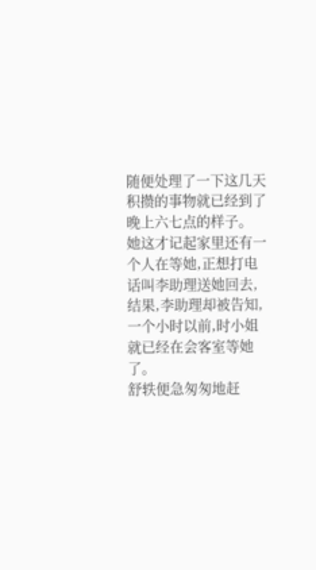随便处理了一下这几天积攒的事物就已经到了晚上六七点的样子。
她这才记起家里还有一个人在等她,正想打电话叫李助理送她回去,结果,李助理却被告知,一个小时以前,时小姐就已经在会客室等她了。
舒轶便急匆匆地赶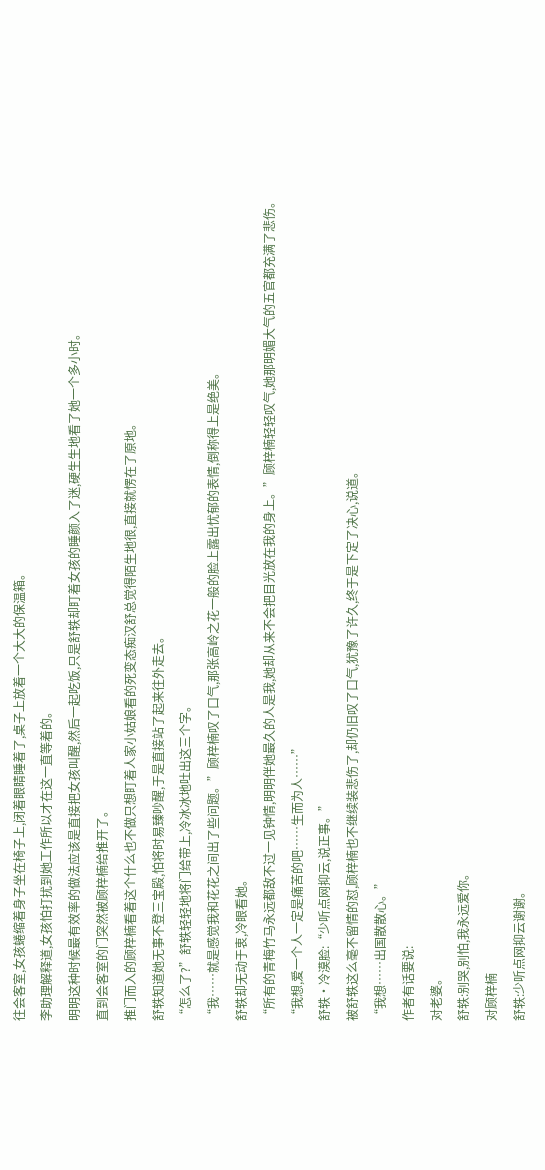往会客室,女孩蜷缩着身子坐在椅子上,闭着眼睛睡着了,桌子上放着一个大大的保温箱。
李助理解释道,女孩怕打扰到她工作所以才在这一直等着的。
明明这种时候最有效率的做法应该是直接把女孩叫醒,然后一起吃饭,只是舒轶却盯着女孩的睡颜入了迷,硬生生地看了她一个多小时。
直到会客室的门突然被顾梓楠给推开了。
推门而入的顾梓楠看着这个什么也不做只想盯着人家小姑娘看的死变态痴汉舒总觉得陌生地很,直接就愣在了原地。
舒轶知道她无事不登三宝殿,怕将时易臻吵醒,于是直接站了起来往外走去。
“怎么了?”舒轶轻轻地将门给带上,冷冰冰地吐出这三个字。
“我……就是感觉我和花花之间出了些问题。”顾梓楠叹了口气,那张高岭之花一般的脸上露出忧郁的表情,倒称得上是绝美。
舒轶却无动于衷,冷眼看她。
“所有的青梅竹马永远都敌不过一见钟情,明明伴她最久的人是我,她却从来不会把目光放在我的身上。”顾梓楠轻轻叹气,她那明媚大气的五官都充满了悲伤。
“我想,爱一个人一定是痛苦的吧……生而为人……”
舒轶·冷漠脸:“少听点网抑云,说正事。”
被舒轶这么毫不留情的怼,顾梓楠也不继续装悲伤了,却仍旧叹了口气,犹豫了许久,终于是下定了决心,说道。
“我想……出国散散心。”
作者有话要说:
对老婆。
舒轶:别哭,别怕,我永远爱你。
对顾梓楠
舒轶:少听点网抑云谢谢。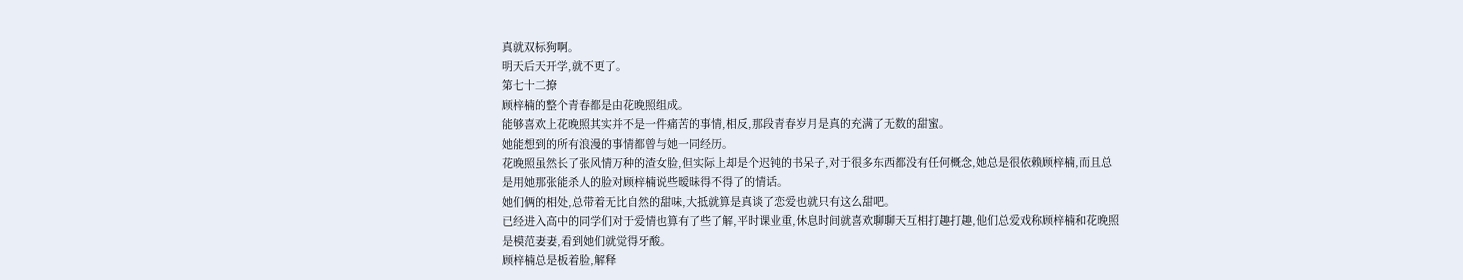真就双标狗啊。
明天后天开学,就不更了。
第七十二撩
顾梓楠的整个青春都是由花晚照组成。
能够喜欢上花晚照其实并不是一件痛苦的事情,相反,那段青春岁月是真的充满了无数的甜蜜。
她能想到的所有浪漫的事情都曾与她一同经历。
花晚照虽然长了张风情万种的渣女脸,但实际上却是个迟钝的书呆子,对于很多东西都没有任何概念,她总是很依赖顾梓楠,而且总是用她那张能杀人的脸对顾梓楠说些暧昧得不得了的情话。
她们俩的相处,总带着无比自然的甜味,大抵就算是真谈了恋爱也就只有这么甜吧。
已经进入高中的同学们对于爱情也算有了些了解,平时课业重,休息时间就喜欢聊聊天互相打趣打趣,他们总爱戏称顾梓楠和花晚照是模范妻妻,看到她们就觉得牙酸。
顾梓楠总是板着脸,解释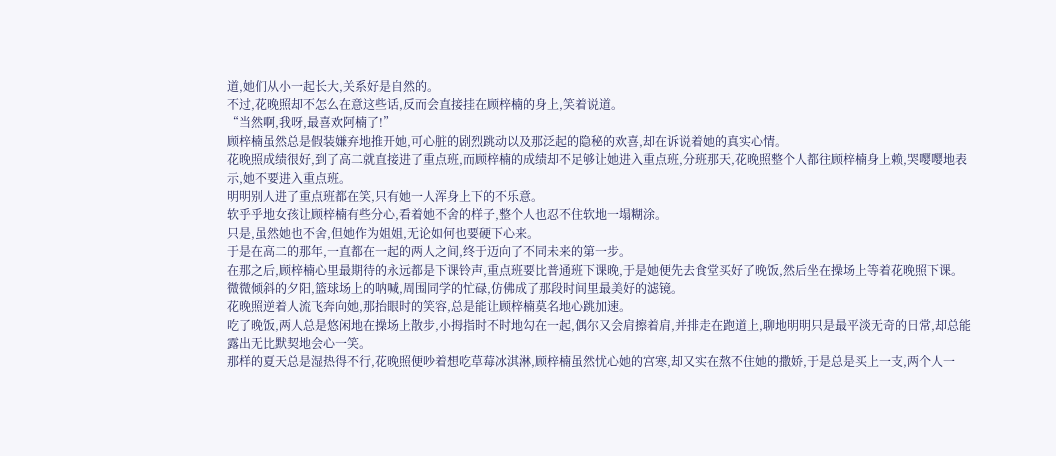道,她们从小一起长大,关系好是自然的。
不过,花晚照却不怎么在意这些话,反而会直接挂在顾梓楠的身上,笑着说道。
“当然啊,我呀,最喜欢阿楠了!”
顾梓楠虽然总是假装嫌弃地推开她,可心脏的剧烈跳动以及那泛起的隐秘的欢喜,却在诉说着她的真实心情。
花晚照成绩很好,到了高二就直接进了重点班,而顾梓楠的成绩却不足够让她进入重点班,分班那天,花晚照整个人都往顾梓楠身上赖,哭嘤嘤地表示,她不要进入重点班。
明明别人进了重点班都在笑,只有她一人浑身上下的不乐意。
软乎乎地女孩让顾梓楠有些分心,看着她不舍的样子,整个人也忍不住软地一塌糊涂。
只是,虽然她也不舍,但她作为姐姐,无论如何也要硬下心来。
于是在高二的那年,一直都在一起的两人之间,终于迈向了不同未来的第一步。
在那之后,顾梓楠心里最期待的永远都是下课铃声,重点班要比普通班下课晚,于是她便先去食堂买好了晚饭,然后坐在操场上等着花晚照下课。
微微倾斜的夕阳,篮球场上的呐喊,周围同学的忙碌,仿佛成了那段时间里最美好的滤镜。
花晚照逆着人流飞奔向她,那抬眼时的笑容,总是能让顾梓楠莫名地心跳加速。
吃了晚饭,两人总是悠闲地在操场上散步,小拇指时不时地勾在一起,偶尔又会肩擦着肩,并排走在跑道上,聊地明明只是最平淡无奇的日常,却总能露出无比默契地会心一笑。
那样的夏天总是湿热得不行,花晚照便吵着想吃草莓冰淇淋,顾梓楠虽然忧心她的宫寒,却又实在熬不住她的撒娇,于是总是买上一支,两个人一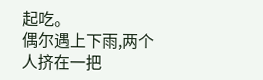起吃。
偶尔遇上下雨,两个人挤在一把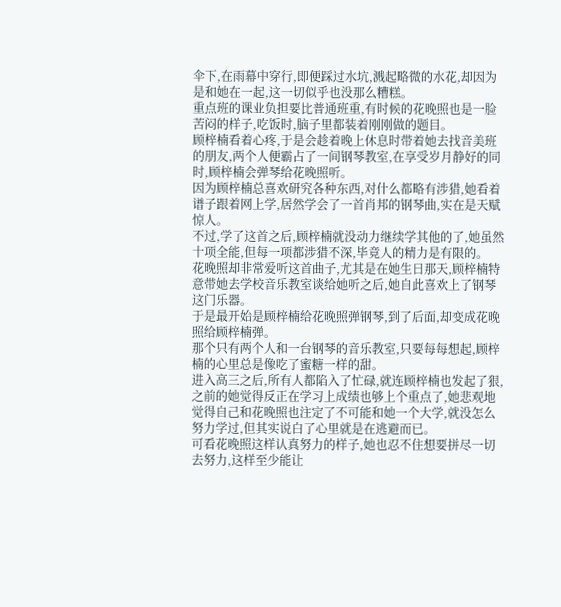伞下,在雨幕中穿行,即便踩过水坑,溅起略微的水花,却因为是和她在一起,这一切似乎也没那么糟糕。
重点班的课业负担要比普通班重,有时候的花晚照也是一脸苦闷的样子,吃饭时,脑子里都装着刚刚做的题目。
顾梓楠看着心疼,于是会趁着晚上休息时带着她去找音美班的朋友,两个人便霸占了一间钢琴教室,在享受岁月静好的同时,顾梓楠会弹琴给花晚照听。
因为顾梓楠总喜欢研究各种东西,对什么都略有涉猎,她看着谱子跟着网上学,居然学会了一首肖邦的钢琴曲,实在是天赋惊人。
不过,学了这首之后,顾梓楠就没动力继续学其他的了,她虽然十项全能,但每一项都涉猎不深,毕竟人的精力是有限的。
花晚照却非常爱听这首曲子,尤其是在她生日那天,顾梓楠特意带她去学校音乐教室谈给她听之后,她自此喜欢上了钢琴这门乐器。
于是最开始是顾梓楠给花晚照弹钢琴,到了后面,却变成花晚照给顾梓楠弹。
那个只有两个人和一台钢琴的音乐教室,只要每每想起,顾梓楠的心里总是像吃了蜜糖一样的甜。
进入高三之后,所有人都陷入了忙碌,就连顾梓楠也发起了狠,之前的她觉得反正在学习上成绩也够上个重点了,她悲观地觉得自己和花晚照也注定了不可能和她一个大学,就没怎么努力学过,但其实说白了心里就是在逃避而已。
可看花晚照这样认真努力的样子,她也忍不住想要拼尽一切去努力,这样至少能让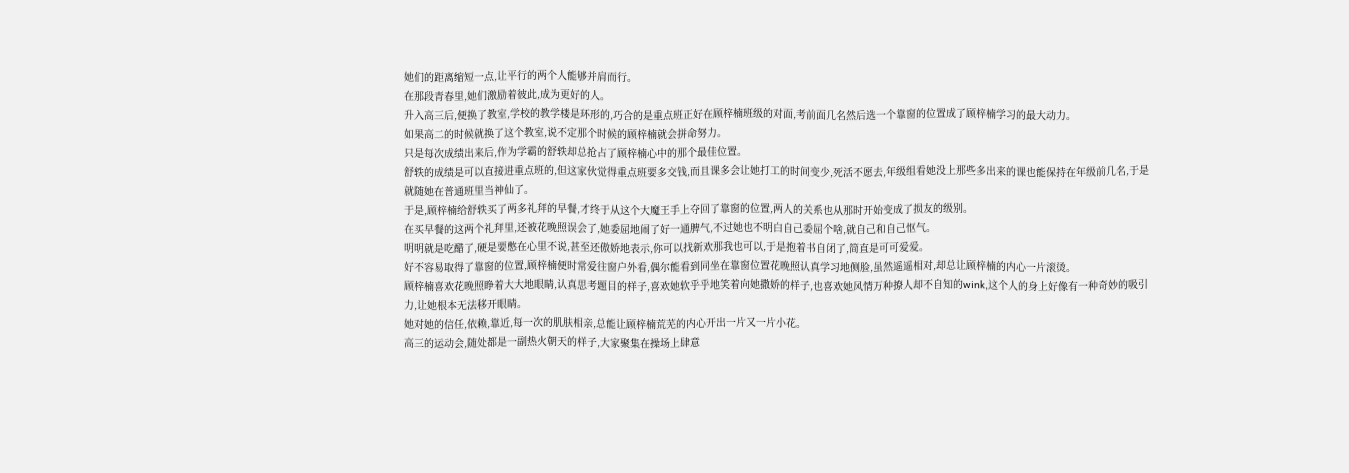她们的距离缩短一点,让平行的两个人能够并肩而行。
在那段青春里,她们激励着彼此,成为更好的人。
升入高三后,便换了教室,学校的教学楼是环形的,巧合的是重点班正好在顾梓楠班级的对面,考前面几名然后选一个靠窗的位置成了顾梓楠学习的最大动力。
如果高二的时候就换了这个教室,说不定那个时候的顾梓楠就会拼命努力。
只是每次成绩出来后,作为学霸的舒轶却总抢占了顾梓楠心中的那个最佳位置。
舒轶的成绩是可以直接进重点班的,但这家伙觉得重点班要多交钱,而且课多会让她打工的时间变少,死活不愿去,年级组看她没上那些多出来的课也能保持在年级前几名,于是就随她在普通班里当神仙了。
于是,顾梓楠给舒轶买了两多礼拜的早餐,才终于从这个大魔王手上夺回了靠窗的位置,两人的关系也从那时开始变成了损友的级别。
在买早餐的这两个礼拜里,还被花晚照误会了,她委屈地闹了好一通脾气,不过她也不明白自己委屈个啥,就自己和自己怄气。
明明就是吃醋了,硬是要憋在心里不说,甚至还傲娇地表示,你可以找新欢那我也可以,于是抱着书自闭了,简直是可可爱爱。
好不容易取得了靠窗的位置,顾梓楠便时常爱往窗户外看,偶尔能看到同坐在靠窗位置花晚照认真学习地侧脸,虽然遥遥相对,却总让顾梓楠的内心一片滚烫。
顾梓楠喜欢花晚照睁着大大地眼睛,认真思考题目的样子,喜欢她软乎乎地笑着向她撒娇的样子,也喜欢她风情万种撩人却不自知的wink,这个人的身上好像有一种奇妙的吸引力,让她根本无法移开眼睛。
她对她的信任,依赖,靠近,每一次的肌肤相亲,总能让顾梓楠荒芜的内心开出一片又一片小花。
高三的运动会,随处都是一副热火朝天的样子,大家聚集在操场上肆意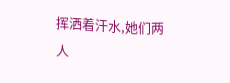挥洒着汗水,她们两人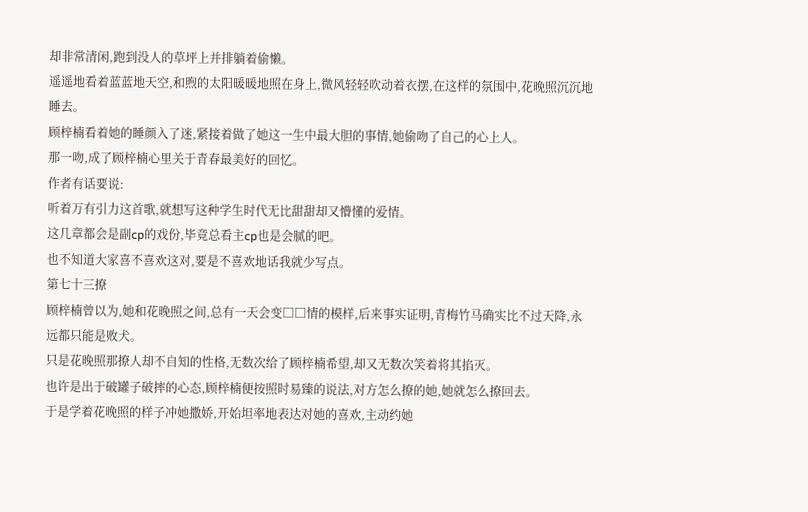却非常清闲,跑到没人的草坪上并排躺着偷懒。
遥遥地看着蓝蓝地天空,和煦的太阳暖暖地照在身上,微风轻轻吹动着衣摆,在这样的氛围中,花晚照沉沉地睡去。
顾梓楠看着她的睡颜入了迷,紧接着做了她这一生中最大胆的事情,她偷吻了自己的心上人。
那一吻,成了顾梓楠心里关于青春最美好的回忆。
作者有话要说:
听着万有引力这首歌,就想写这种学生时代无比甜甜却又懵懂的爱情。
这几章都会是副cp的戏份,毕竟总看主cp也是会腻的吧。
也不知道大家喜不喜欢这对,要是不喜欢地话我就少写点。
第七十三撩
顾梓楠曾以为,她和花晚照之间,总有一天会变□□情的模样,后来事实证明,青梅竹马确实比不过天降,永远都只能是败犬。
只是花晚照那撩人却不自知的性格,无数次给了顾梓楠希望,却又无数次笑着将其掐灭。
也许是出于破罐子破摔的心态,顾梓楠便按照时易臻的说法,对方怎么撩的她,她就怎么撩回去。
于是学着花晚照的样子冲她撒娇,开始坦率地表达对她的喜欢,主动约她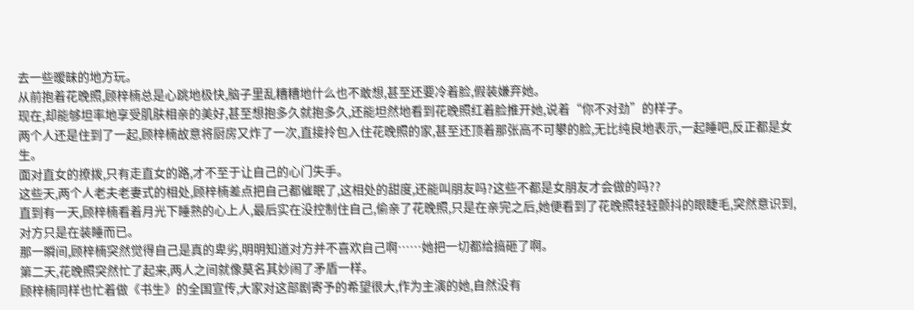去一些暧昧的地方玩。
从前抱着花晚照,顾梓楠总是心跳地极快,脑子里乱糟糟地什么也不敢想,甚至还要冷着脸,假装嫌弃她。
现在,却能够坦率地享受肌肤相亲的美好,甚至想抱多久就抱多久,还能坦然地看到花晚照红着脸推开她,说着“你不对劲”的样子。
两个人还是住到了一起,顾梓楠故意将厨房又炸了一次,直接拎包入住花晚照的家,甚至还顶着那张高不可攀的脸,无比纯良地表示,一起睡吧,反正都是女生。
面对直女的撩拨,只有走直女的路,才不至于让自己的心门失手。
这些天,两个人老夫老妻式的相处,顾梓楠差点把自己都催眠了,这相处的甜度,还能叫朋友吗?这些不都是女朋友才会做的吗??
直到有一天,顾梓楠看着月光下睡熟的心上人,最后实在没控制住自己,偷亲了花晚照,只是在亲完之后,她便看到了花晚照轻轻颤抖的眼睫毛,突然意识到,对方只是在装睡而已。
那一瞬间,顾梓楠突然觉得自己是真的卑劣,明明知道对方并不喜欢自己啊……她把一切都给搞砸了啊。
第二天,花晚照突然忙了起来,两人之间就像莫名其妙闹了矛盾一样。
顾梓楠同样也忙着做《书生》的全国宣传,大家对这部剧寄予的希望很大,作为主演的她,自然没有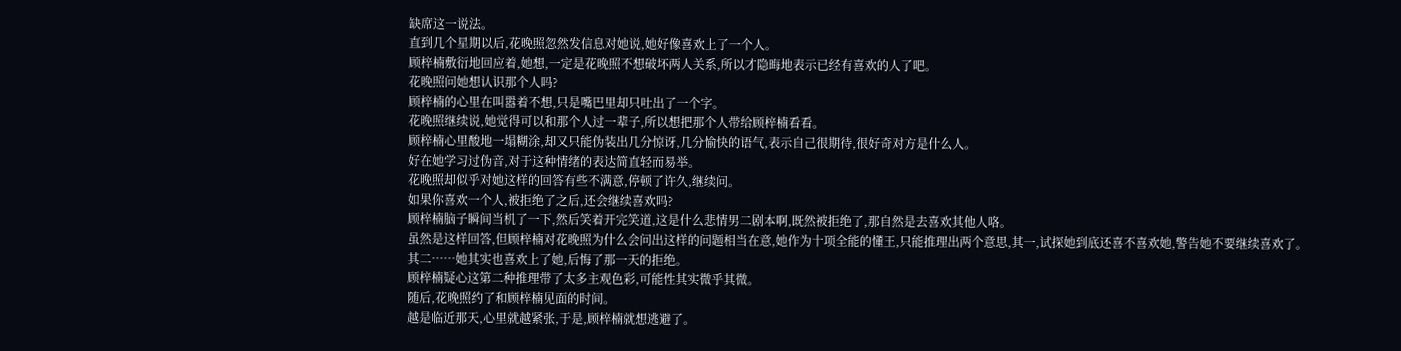缺席这一说法。
直到几个星期以后,花晚照忽然发信息对她说,她好像喜欢上了一个人。
顾梓楠敷衍地回应着,她想,一定是花晚照不想破坏两人关系,所以才隐晦地表示已经有喜欢的人了吧。
花晚照问她想认识那个人吗?
顾梓楠的心里在叫嚣着不想,只是嘴巴里却只吐出了一个字。
花晚照继续说,她觉得可以和那个人过一辈子,所以想把那个人带给顾梓楠看看。
顾梓楠心里酸地一塌糊涂,却又只能伪装出几分惊讶,几分愉快的语气,表示自己很期待,很好奇对方是什么人。
好在她学习过伪音,对于这种情绪的表达简直轻而易举。
花晚照却似乎对她这样的回答有些不满意,停顿了许久,继续问。
如果你喜欢一个人,被拒绝了之后,还会继续喜欢吗?
顾梓楠脑子瞬间当机了一下,然后笑着开完笑道,这是什么悲情男二剧本啊,既然被拒绝了,那自然是去喜欢其他人咯。
虽然是这样回答,但顾梓楠对花晚照为什么会问出这样的问题相当在意,她作为十项全能的懂王,只能推理出两个意思,其一,试探她到底还喜不喜欢她,警告她不要继续喜欢了。
其二……她其实也喜欢上了她,后悔了那一天的拒绝。
顾梓楠疑心这第二种推理带了太多主观色彩,可能性其实微乎其微。
随后,花晚照约了和顾梓楠见面的时间。
越是临近那天,心里就越紧张,于是,顾梓楠就想逃避了。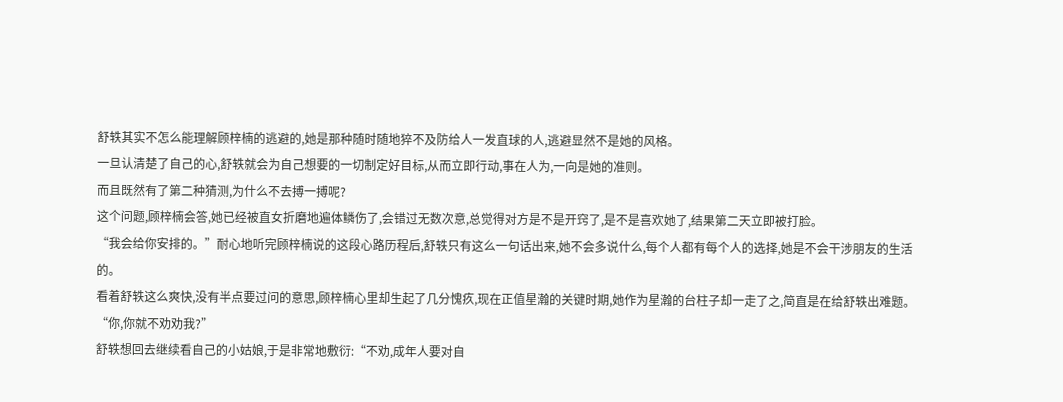舒轶其实不怎么能理解顾梓楠的逃避的,她是那种随时随地猝不及防给人一发直球的人,逃避显然不是她的风格。
一旦认清楚了自己的心,舒轶就会为自己想要的一切制定好目标,从而立即行动,事在人为,一向是她的准则。
而且既然有了第二种猜测,为什么不去搏一搏呢?
这个问题,顾梓楠会答,她已经被直女折磨地遍体鳞伤了,会错过无数次意,总觉得对方是不是开窍了,是不是喜欢她了,结果第二天立即被打脸。
“我会给你安排的。”耐心地听完顾梓楠说的这段心路历程后,舒轶只有这么一句话出来,她不会多说什么,每个人都有每个人的选择,她是不会干涉朋友的生活的。
看着舒轶这么爽快,没有半点要过问的意思,顾梓楠心里却生起了几分愧疚,现在正值星瀚的关键时期,她作为星瀚的台柱子却一走了之,简直是在给舒轶出难题。
“你,你就不劝劝我?”
舒轶想回去继续看自己的小姑娘,于是非常地敷衍:“不劝,成年人要对自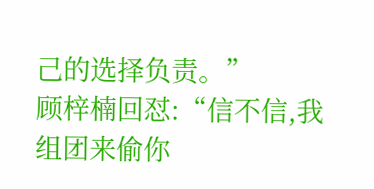己的选择负责。”
顾梓楠回怼:“信不信,我组团来偷你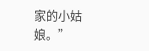家的小姑娘。”